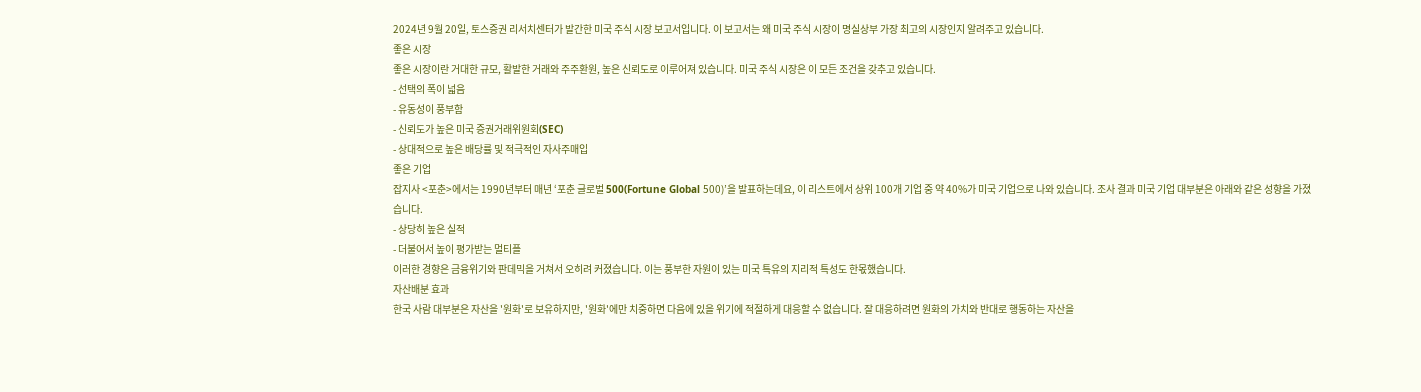2024년 9월 20일, 토스증권 리서치센터가 발간한 미국 주식 시장 보고서입니다. 이 보고서는 왜 미국 주식 시장이 명실상부 가장 최고의 시장인지 알려주고 있습니다.
좋은 시장
좋은 시장이란 거대한 규모, 활발한 거래와 주주환원, 높은 신뢰도로 이루어져 있습니다. 미국 주식 시장은 이 모든 조건을 갖추고 있습니다.
- 선택의 폭이 넓음
- 유동성이 풍부함
- 신뢰도가 높은 미국 증권거래위원회(SEC)
- 상대적으로 높은 배당률 및 적극적인 자사주매입
좋은 기업
잡지사 <포춘>에서는 1990년부터 매년 ‘포춘 글로벌 500(Fortune Global 500)’을 발표하는데요, 이 리스트에서 상위 100개 기업 중 약 40%가 미국 기업으로 나와 있습니다. 조사 결과 미국 기업 대부분은 아래와 같은 성향을 가졌습니다.
- 상당히 높은 실적
- 더불어서 높이 평가받는 멀티플
이러한 경향은 금융위기와 판데믹을 거쳐서 오히려 커졌습니다. 이는 풍부한 자원이 있는 미국 특유의 지리적 특성도 한몫했습니다.
자산배분 효과
한국 사람 대부분은 자산을 '원화'로 보유하지만, '원화'에만 치중하면 다음에 있을 위기에 적절하게 대응할 수 없습니다. 잘 대응하려면 원화의 가치와 반대로 행동하는 자산을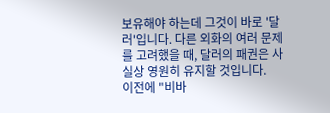보유해야 하는데 그것이 바로 '달러'입니다. 다른 외화의 여러 문제를 고려했을 때, 달러의 패권은 사실상 영원히 유지할 것입니다.
이전에 "비바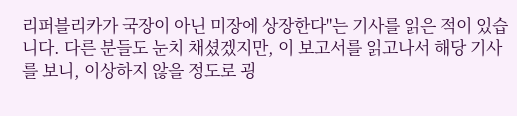리퍼블리카가 국장이 아닌 미장에 상장한다"는 기사를 읽은 적이 있습니다. 다른 분들도 눈치 채셨겠지만, 이 보고서를 읽고나서 해당 기사를 보니, 이상하지 않을 정도로 굉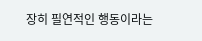장히 필연적인 행동이라는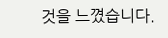것을 느꼈습니다.